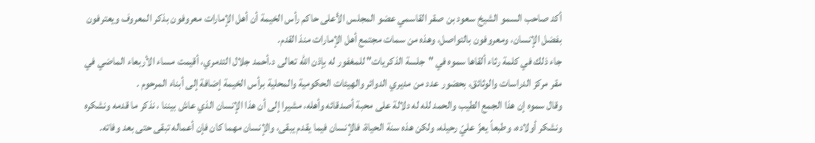أكد صاحب السمو الشيخ سعود بن صقر القاسمي عضو المجلس الأعلى حاكم رأس الخيمة أن أهل الإمارات معروفون بذكر المعروف ويعترفون بفضل الإنسان، ومعروفون بالتواصل، وهذه من سمات مجتمع أهل الإمارات منذ القدم.
جاء ذلك في كلمة رثاء ألقاها سموه في "جلسة الذكريات" للمغفور له بإذن الله تعالى د.أحمد جلال التدمري، أقيمت مساء الأربعاء الماضي في مقر مركز الدراسات والوثائق، بحضور عدد من مديري الدوائر والهيئات الحكومية والمحلية برأس الخيمة إضافة إلى أبناء المرحوم .
وقال سموه إن هذا الجمع الطيب والحمد لله له دلالة على محبة أصدقائه وأهله، مشيرا إلى أن هذا الإنسان الذي عاش بيننا ، نذكر ما قدمه ونشكره ونشكر أولاده، وطبعاً يعزّ عليّ رحيله، ولكن هذه سنة الحياة، فالإنسان فيما يقدم يبقى، والإنسان مهما كان فإن أعماله تبقى حتى بعد وفاته.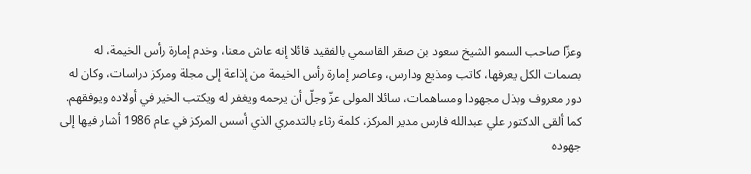وعزّا صاحب السمو الشيخ سعود بن صقر القاسمي بالفقيد قائلا إنه عاش معنا، وخدم إمارة رأس الخيمة، له بصمات الكل يعرفها، كاتب ومذيع ودارس، وعاصر إمارة رأس الخيمة من إذاعة إلى مجلة ومركز دراسات، وكان له دور معروف وبذل مجهودا ومساهمات، سائلا المولى عزّ وجلّ أن يرحمه ويغفر له ويكتب الخير في أولاده ويوفقهم.
كما ألقى الدكتور علي عبدالله فارس مدير المركز، كلمة رثاء بالتدمري الذي أسس المركز في عام 1986 أشار فيها إلى جهوده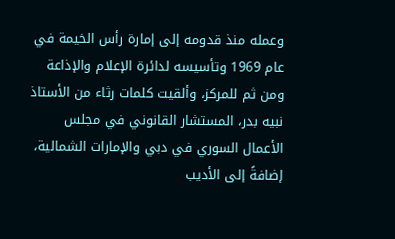وعمله منذ قدومه إلى إمارة رأس الخيمة في عام 1969 وتأسيسه لدائرة الإعلام والإذاعة ومن ثم للمركز، وألقيت كلمات رثاء من الأستاذ نبيه بدر، المستشار القانوني في مجلس الأعمال السوري في دبي والإمارات الشمالية، إضافةً إلى الأديب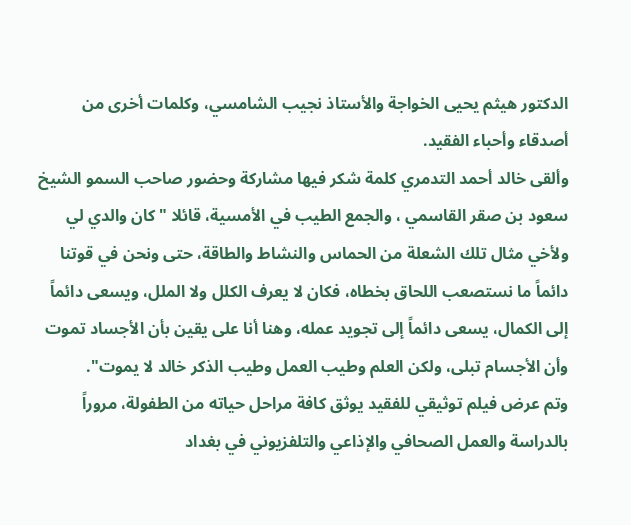الدكتور هيثم يحيى الخواجة والأستاذ نجيب الشامسي، وكلمات أخرى من أصدقاء وأحباء الفقيد.
وألقى خالد أحمد التدمري كلمة شكر فيها مشاركة وحضور صاحب السمو الشيخ سعود بن صقر القاسمي ، والجمع الطيب في الأمسية، قائلا "كان والدي لي ولأخي مثال تلك الشعلة من الحماس والنشاط والطاقة، حتى ونحن في قوتنا دائماً ما نستصعب اللحاق بخطاه، فكان لا يعرف الكلل ولا الملل، ويسعى دائماً إلى الكمال، يسعى دائماً إلى تجويد عمله، وهنا أنا على يقين بأن الأجساد تموت وأن الأجسام تبلى، ولكن العلم وطيب العمل وطيب الذكر خالد لا يموت".
وتم عرض فيلم توثيقي للفقيد يوثق كافة مراحل حياته من الطفولة، مروراً بالدراسة والعمل الصحافي والإذاعي والتلفزيوني في بغداد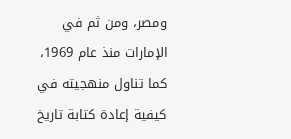ومصر، ومن ثم في الإمارات منذ عام 1969، كما تناول منهجيته في كيفية إعادة كتابة تاريخ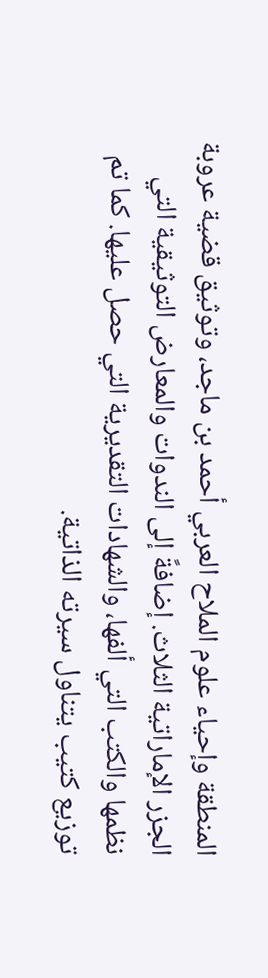المنطقة وإحياء علوم الملاح العربي أحمد بن ماجد، وتوثيق قضية عروبة الجزر الإماراتية الثلاث. إضافةً إلى الندوات والمعارض التوثيقية التي نظمها والكتب التي ألفها، والشهادات التقديرية التي حصل عليها. كما تم توزيع كتيب يتناول سيرته الذاتية.